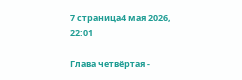7 страница4 мая 2026, 22:01

Глава четвёртая -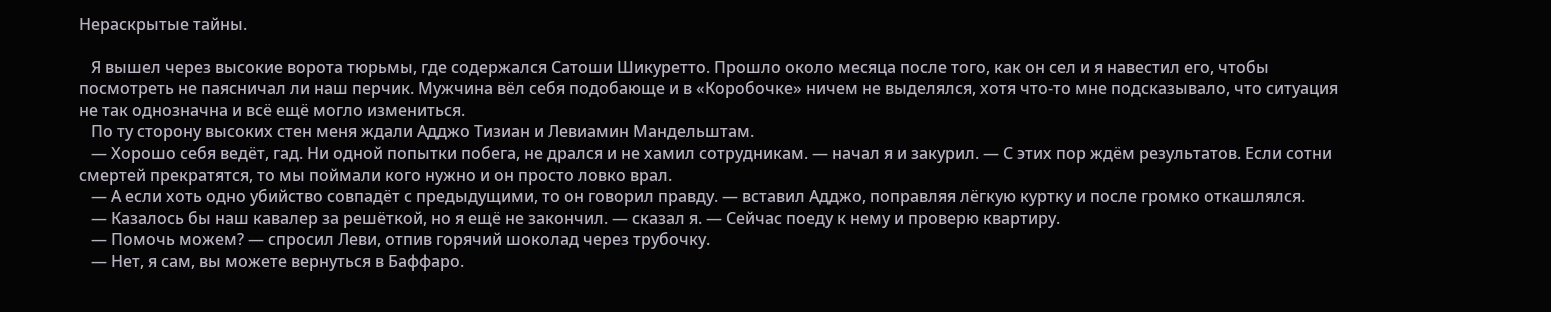Нераскрытые тайны.

   Я вышел через высокие ворота тюрьмы, где содержался Сатоши Шикуретто. Прошло около месяца после того, как он сел и я навестил его, чтобы посмотреть не паясничал ли наш перчик. Мужчина вёл себя подобающе и в «Коробочке» ничем не выделялся, хотя что-то мне подсказывало, что ситуация не так однозначна и всё ещё могло измениться.
   По ту сторону высоких стен меня ждали Адджо Тизиан и Левиамин Мандельштам.
   — Хорошо себя ведёт, гад. Ни одной попытки побега, не дрался и не хамил сотрудникам. — начал я и закурил. — С этих пор ждём результатов. Если сотни смертей прекратятся, то мы поймали кого нужно и он просто ловко врал.
   — А если хоть одно убийство совпадёт с предыдущими, то он говорил правду. — вставил Адджо, поправляя лёгкую куртку и после громко откашлялся.
   — Казалось бы наш кавалер за решёткой, но я ещё не закончил. — сказал я. — Сейчас поеду к нему и проверю квартиру.
   — Помочь можем? — спросил Леви, отпив горячий шоколад через трубочку.
   — Нет, я сам, вы можете вернуться в Баффаро.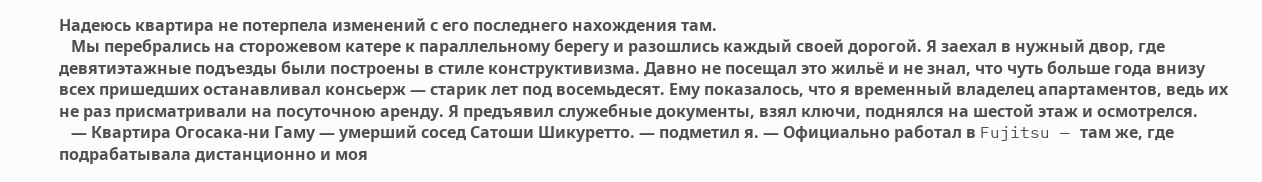Надеюсь квартира не потерпела изменений с его последнего нахождения там.
   Мы перебрались на сторожевом катере к параллельному берегу и разошлись каждый своей дорогой. Я заехал в нужный двор, где девятиэтажные подъезды были построены в стиле конструктивизма. Давно не посещал это жильё и не знал, что чуть больше года внизу всех пришедших останавливал консьерж — старик лет под восемьдесят. Ему показалось, что я временный владелец апартаментов, ведь их не раз присматривали на посуточною аренду. Я предъявил служебные документы, взял ключи, поднялся на шестой этаж и осмотрелся.
   — Квартира Огосака-ни Гаму — умерший сосед Сатоши Шикуретто. — подметил я. — Официально работал в Fujitsu — там же, где подрабатывала дистанционно и моя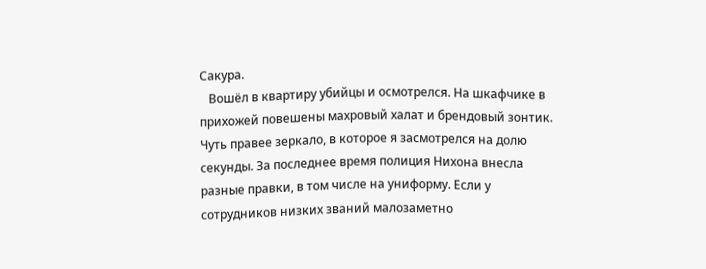Сакура.
   Вошёл в квартиру убийцы и осмотрелся. На шкафчике в прихожей повешены махровый халат и брендовый зонтик. Чуть правее зеркало, в которое я засмотрелся на долю секунды. За последнее время полиция Нихона внесла разные правки, в том числе на униформу. Если у сотрудников низких званий малозаметно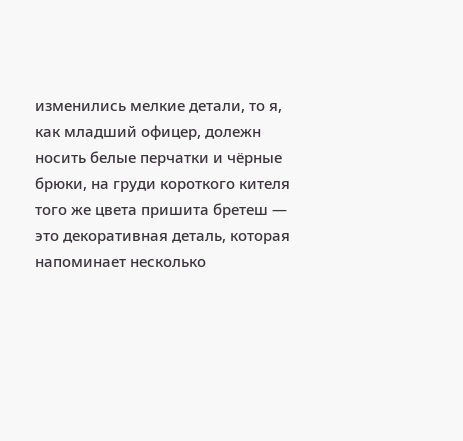изменились мелкие детали, то я, как младший офицер, долежн носить белые перчатки и чёрные брюки, на груди короткого кителя того же цвета пришита бретеш — это декоративная деталь, которая напоминает несколько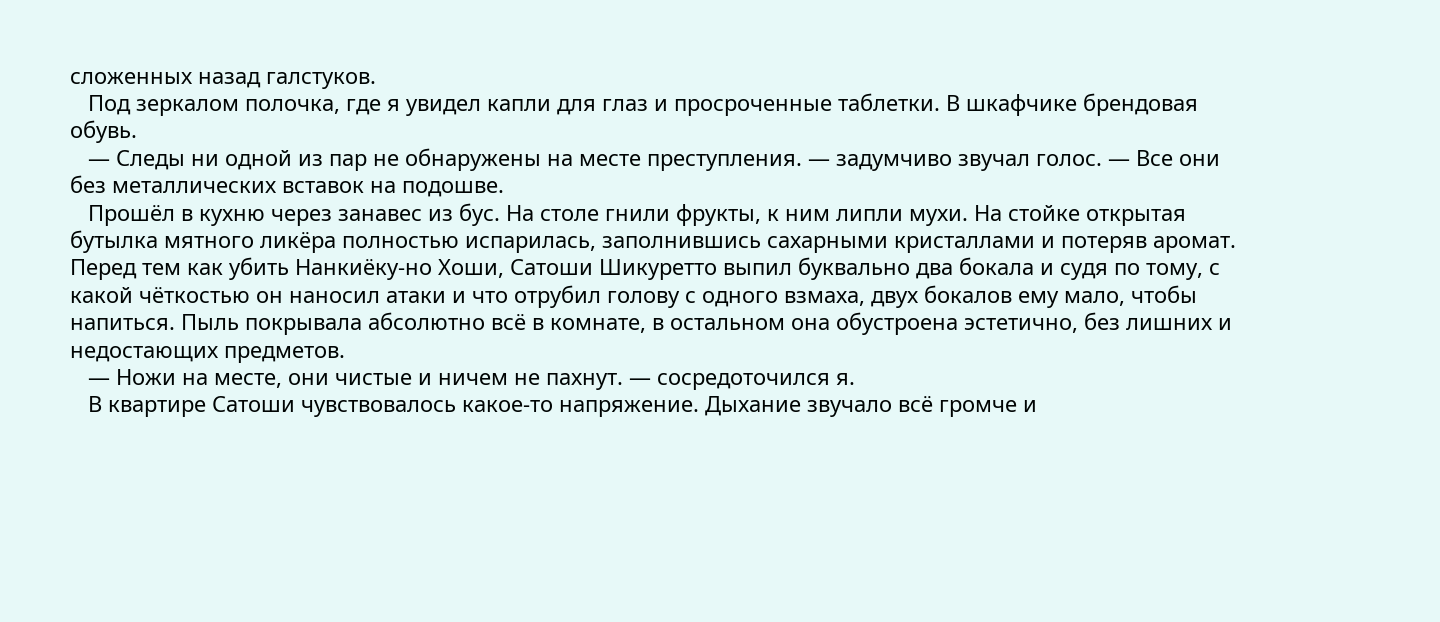сложенных назад галстуков.
   Под зеркалом полочка, где я увидел капли для глаз и просроченные таблетки. В шкафчике брендовая обувь.
   — Следы ни одной из пар не обнаружены на месте преступления. — задумчиво звучал голос. — Все они без металлических вставок на подошве.
   Прошёл в кухню через занавес из бус. На столе гнили фрукты, к ним липли мухи. На стойке открытая бутылка мятного ликёра полностью испарилась, заполнившись сахарными кристаллами и потеряв аромат. Перед тем как убить Нанкиёку-но Хоши, Сатоши Шикуретто выпил буквально два бокала и судя по тому, с какой чёткостью он наносил атаки и что отрубил голову с одного взмаха, двух бокалов ему мало, чтобы напиться. Пыль покрывала абсолютно всё в комнате, в остальном она обустроена эстетично, без лишних и недостающих предметов.
   — Ножи на месте, они чистые и ничем не пахнут. — сосредоточился я.
   В квартире Сатоши чувствовалось какое-то напряжение. Дыхание звучало всё громче и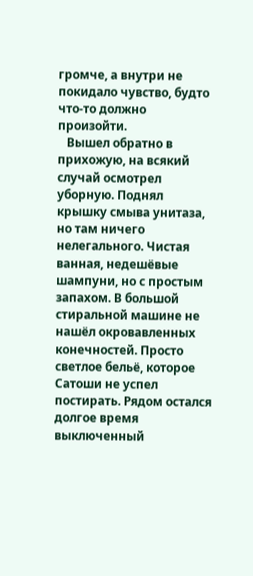громче, а внутри не покидало чувство, будто что-то должно произойти.
   Вышел обратно в прихожую, на всякий случай осмотрел уборную. Поднял крышку смыва унитаза, но там ничего нелегального. Чистая ванная, недешёвые шампуни, но с простым запахом. В большой стиральной машине не нашёл окровавленных конечностей. Просто светлое бельё, которое Сатоши не успел постирать. Рядом остался долгое время выключенный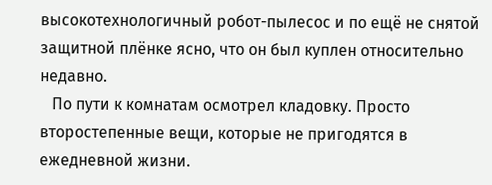высокотехнологичный робот-пылесос и по ещё не снятой защитной плёнке ясно, что он был куплен относительно недавно.
   По пути к комнатам осмотрел кладовку. Просто второстепенные вещи, которые не пригодятся в ежедневной жизни.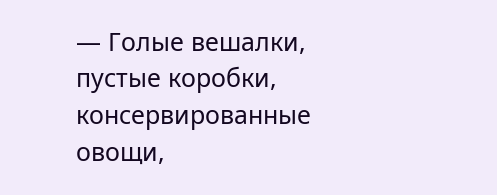— Голые вешалки, пустые коробки, консервированные овощи,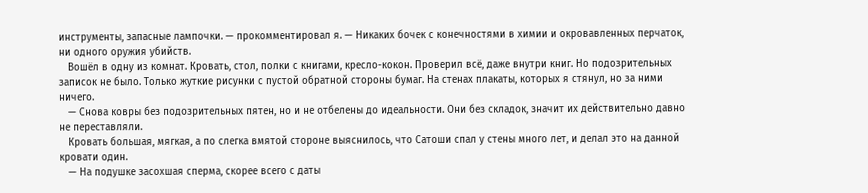инструменты, запасные лампочки. — прокомментировал я. — Никаких бочек с конечностями в химии и окровавленных перчаток, ни одного оружия убийств.
   Вошёл в одну из комнат. Кровать, стол, полки с книгами, кресло-кокон. Проверил всё, даже внутри книг. Но подозрительных записок не было. Только жуткие рисунки с пустой обратной стороны бумаг. На стенах плакаты, которых я стянул, но за ними ничего.
   — Снова ковры без подозрительных пятен, но и не отбелены до идеальности. Они без складок, значит их действительно давно не переставляли.
   Кровать большая, мягкая, а по слегка вмятой стороне выяснилось, что Сатоши спал у стены много лет, и делал это на данной кровати один.
   — На подушке засохшая сперма, скорее всего с даты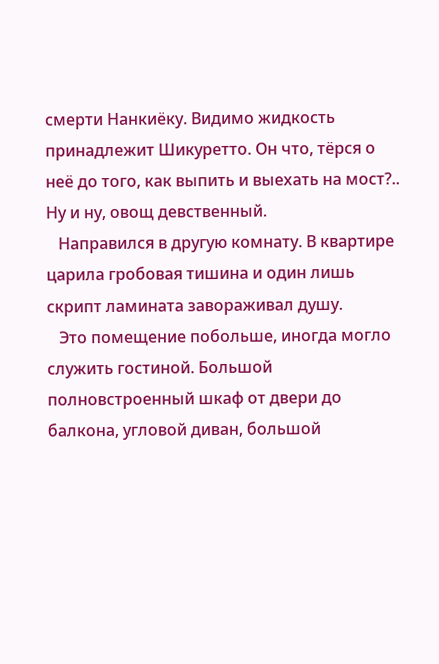смерти Нанкиёку. Видимо жидкость принадлежит Шикуретто. Он что, тёрся о неё до того, как выпить и выехать на мост?.. Ну и ну, овощ девственный.
   Направился в другую комнату. В квартире царила гробовая тишина и один лишь скрипт ламината завораживал душу.
   Это помещение побольше, иногда могло служить гостиной. Большой полновстроенный шкаф от двери до балкона, угловой диван, большой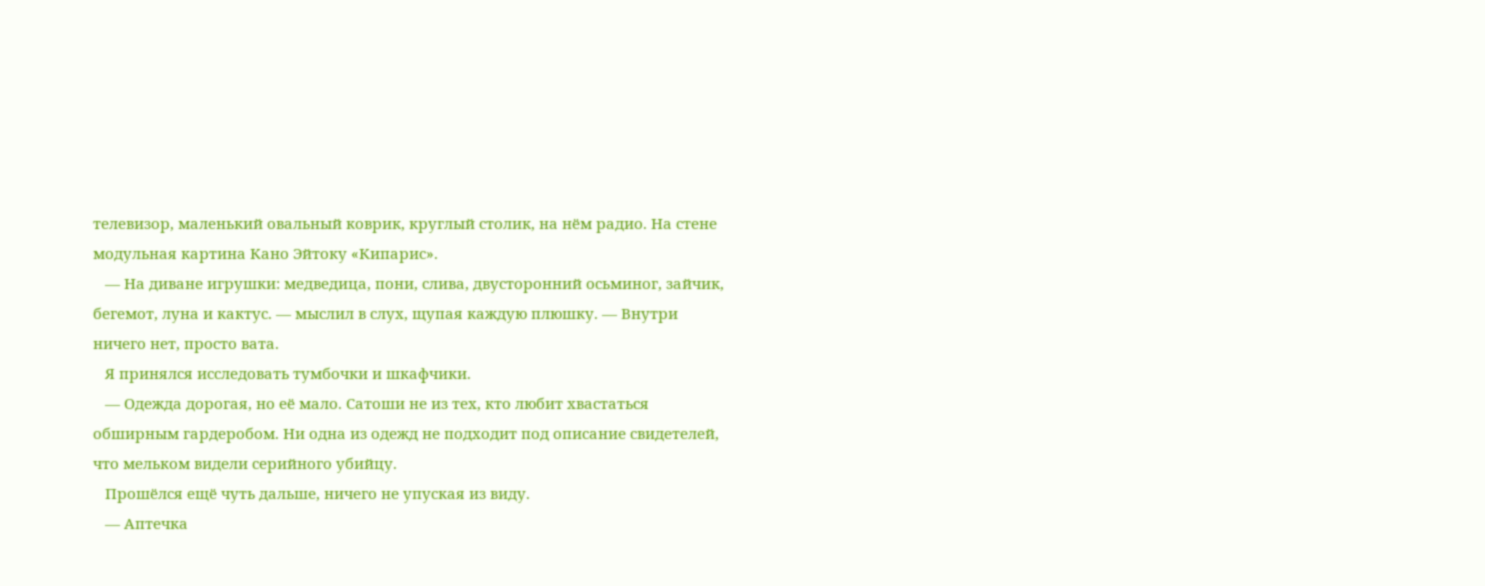телевизор, маленький овальный коврик, круглый столик, на нём радио. На стене модульная картина Кано Эйтоку «Кипарис».
   — На диване игрушки: медведица, пони, слива, двусторонний осьминог, зайчик, бегемот, луна и кактус. — мыслил в слух, щупая каждую плюшку. — Внутри ничего нет, просто вата.
   Я принялся исследовать тумбочки и шкафчики.
   — Одежда дорогая, но её мало. Сатоши не из тех, кто любит хвастаться обширным гардеробом. Ни одна из одежд не подходит под описание свидетелей, что мельком видели серийного убийцу.
   Прошёлся ещё чуть дальше, ничего не упуская из виду.
   — Аптечка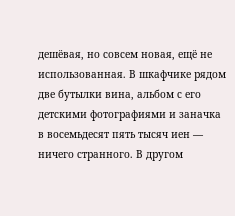дешёвая, но совсем новая, ещё не использованная. В шкафчике рядом две бутылки вина, альбом с его детскими фотографиями и заначка в восемьдесят пять тысяч иен — ничего странного. В другом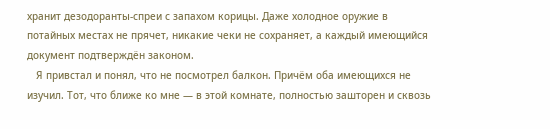хранит дезодоранты-спреи с запахом корицы. Даже холодное оружие в потайных местах не прячет, никакие чеки не сохраняет, а каждый имеющийся документ подтверждён законом.
   Я привстал и понял, что не посмотрел балкон. Причём оба имеющихся не изучил. Тот, что ближе ко мне — в этой комнате, полностью зашторен и сквозь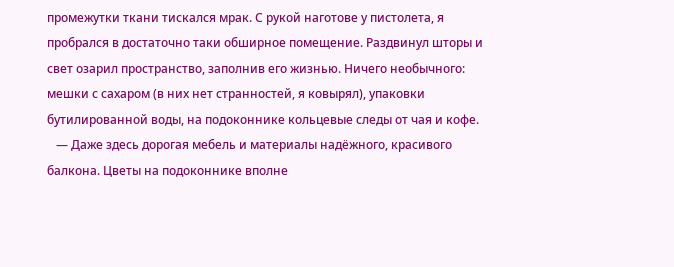промежутки ткани тискался мрак. С рукой наготове у пистолета, я пробрался в достаточно таки обширное помещение. Раздвинул шторы и свет озарил пространство, заполнив его жизнью. Ничего необычного: мешки с сахаром (в них нет странностей, я ковырял), упаковки бутилированной воды, на подоконнике кольцевые следы от чая и кофе.
   — Даже здесь дорогая мебель и материалы надёжного, красивого балкона. Цветы на подоконнике вполне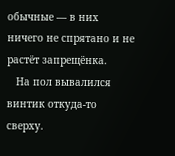обычные — в них ничего не спрятано и не растёт запрещёнка.
   На пол вывалился винтик откуда-то сверху.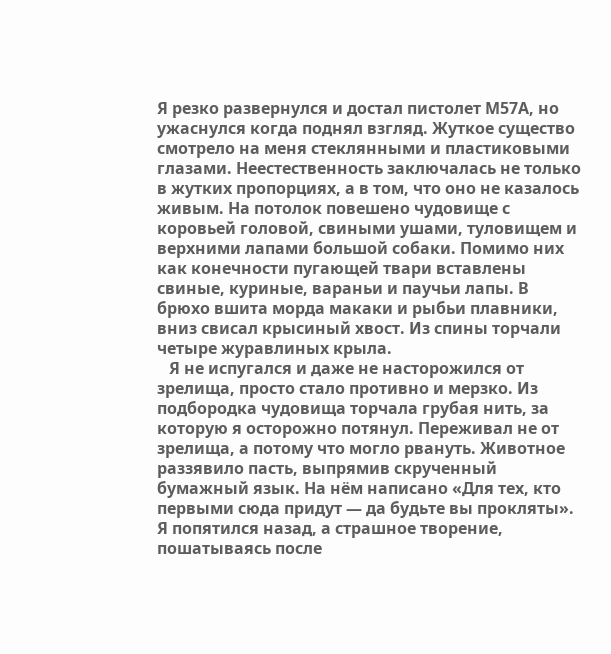Я резко развернулся и достал пистолет М57А, но ужаснулся когда поднял взгляд. Жуткое существо смотрело на меня стеклянными и пластиковыми глазами. Неестественность заключалась не только в жутких пропорциях, а в том, что оно не казалось живым. На потолок повешено чудовище с коровьей головой, свиными ушами, туловищем и верхними лапами большой собаки. Помимо них как конечности пугающей твари вставлены свиные, куриные, вараньи и паучьи лапы. В брюхо вшита морда макаки и рыбьи плавники, вниз свисал крысиный хвост. Из спины торчали четыре журавлиных крыла.
   Я не испугался и даже не насторожился от зрелища, просто стало противно и мерзко. Из подбородка чудовища торчала грубая нить, за которую я осторожно потянул. Переживал не от зрелища, а потому что могло рвануть. Животное раззявило пасть, выпрямив скрученный бумажный язык. На нём написано «Для тех, кто первыми сюда придут — да будьте вы прокляты». Я попятился назад, а страшное творение, пошатываясь после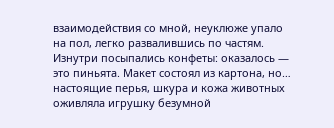взаимодействия со мной, неуклюже упало на пол, легко развалившись по частям. Изнутри посыпались конфеты: оказалось — это пиньята. Макет состоял из картона, но… настоящие перья, шкура и кожа животных оживляла игрушку безумной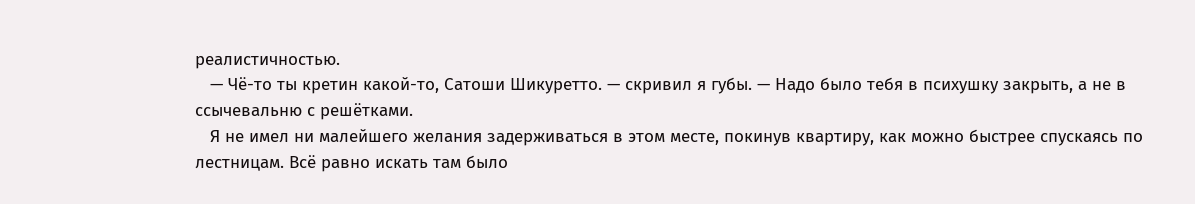реалистичностью.
   — Чё-то ты кретин какой-то, Сатоши Шикуретто. — скривил я губы. — Надо было тебя в психушку закрыть, а не в ссычевальню с решётками.
   Я не имел ни малейшего желания задерживаться в этом месте, покинув квартиру, как можно быстрее спускаясь по лестницам. Всё равно искать там было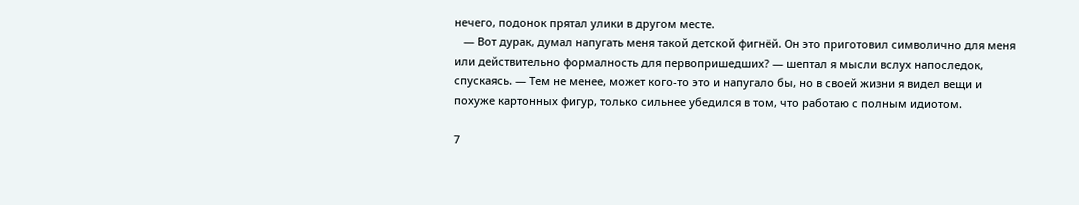нечего, подонок прятал улики в другом месте.
   — Вот дурак, думал напугать меня такой детской фигнёй. Он это приготовил символично для меня или действительно формалность для первопришедших? — шептал я мысли вслух напоследок, спускаясь. — Тем не менее, может кого-то это и напугало бы, но в своей жизни я видел вещи и похуже картонных фигур, только сильнее убедился в том, что работаю с полным идиотом.

7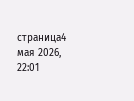страница4 мая 2026, 22:01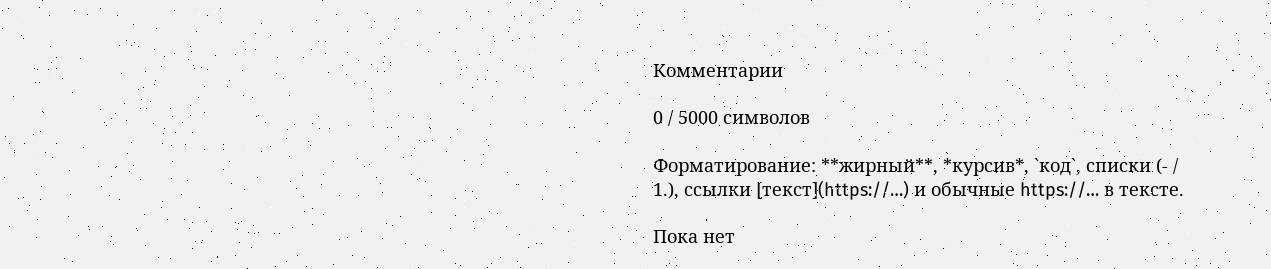Комментарии

0 / 5000 символов

Форматирование: **жирный**, *курсив*, `код`, списки (- / 1.), ссылки [текст](https://…) и обычные https://… в тексте.

Пока нет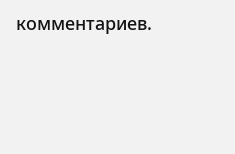комментариев.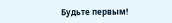Будьте первым!